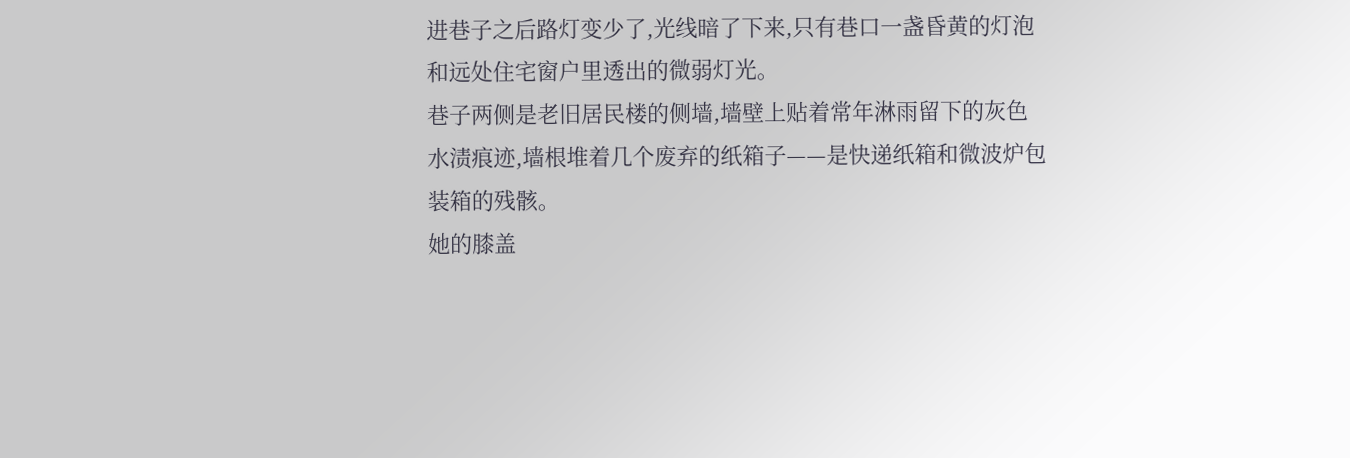进巷子之后路灯变少了,光线暗了下来,只有巷口一盏昏黄的灯泡和远处住宅窗户里透出的微弱灯光。
巷子两侧是老旧居民楼的侧墙,墙壁上贴着常年淋雨留下的灰色水渍痕迹,墙根堆着几个废弃的纸箱子——是快递纸箱和微波炉包装箱的残骸。
她的膝盖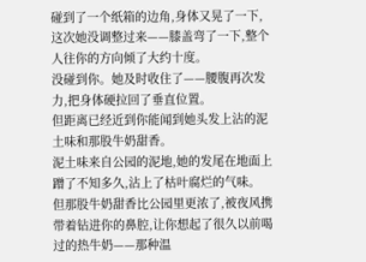碰到了一个纸箱的边角,身体又晃了一下,这次她没调整过来——膝盖弯了一下,整个人往你的方向倾了大约十度。
没碰到你。她及时收住了——腰腹再次发力,把身体硬拉回了垂直位置。
但距离已经近到你能闻到她头发上沾的泥土味和那股牛奶甜香。
泥土味来自公园的泥地,她的发尾在地面上蹭了不知多久,沾上了枯叶腐烂的气味。
但那股牛奶甜香比公园里更浓了,被夜风携带着钻进你的鼻腔,让你想起了很久以前喝过的热牛奶——那种温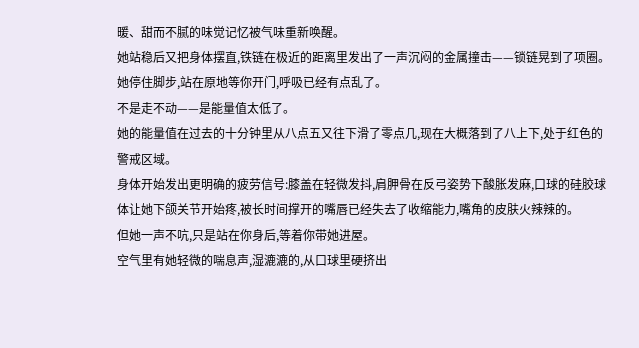暖、甜而不腻的味觉记忆被气味重新唤醒。
她站稳后又把身体摆直,铁链在极近的距离里发出了一声沉闷的金属撞击——锁链晃到了项圈。
她停住脚步,站在原地等你开门,呼吸已经有点乱了。
不是走不动——是能量值太低了。
她的能量值在过去的十分钟里从八点五又往下滑了零点几,现在大概落到了八上下,处于红色的警戒区域。
身体开始发出更明确的疲劳信号:膝盖在轻微发抖,肩胛骨在反弓姿势下酸胀发麻,口球的硅胶球体让她下颌关节开始疼,被长时间撑开的嘴唇已经失去了收缩能力,嘴角的皮肤火辣辣的。
但她一声不吭,只是站在你身后,等着你带她进屋。
空气里有她轻微的喘息声,湿漉漉的,从口球里硬挤出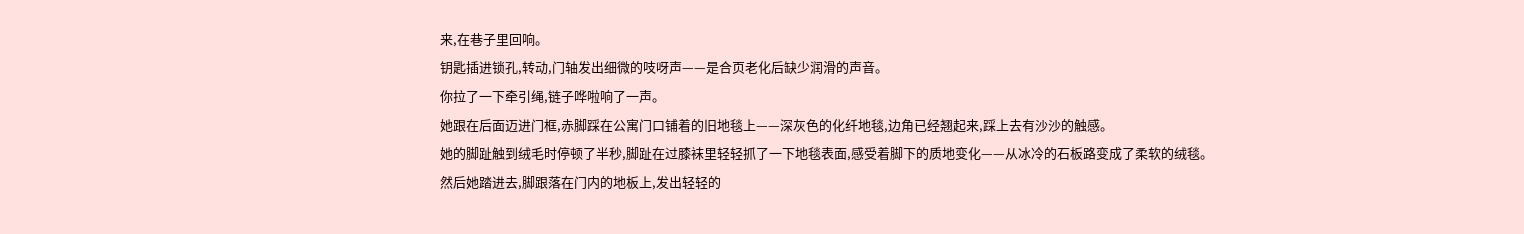来,在巷子里回响。
钥匙插进锁孔,转动,门轴发出细微的吱呀声——是合页老化后缺少润滑的声音。
你拉了一下牵引绳,链子哗啦响了一声。
她跟在后面迈进门框,赤脚踩在公寓门口铺着的旧地毯上——深灰色的化纤地毯,边角已经翘起来,踩上去有沙沙的触感。
她的脚趾触到绒毛时停顿了半秒,脚趾在过膝袜里轻轻抓了一下地毯表面,感受着脚下的质地变化——从冰冷的石板路变成了柔软的绒毯。
然后她踏进去,脚跟落在门内的地板上,发出轻轻的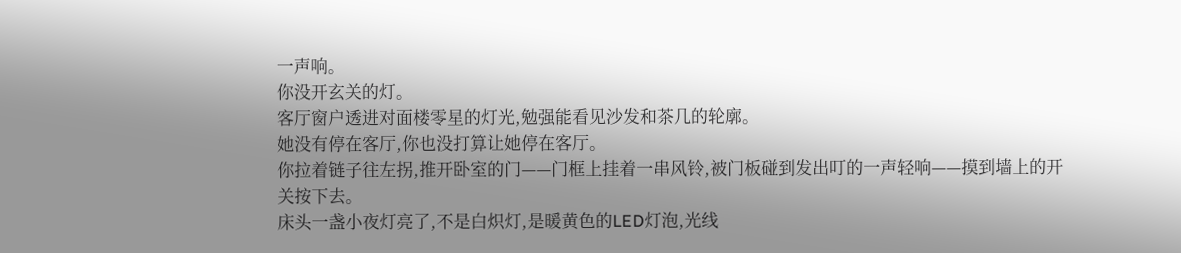一声响。
你没开玄关的灯。
客厅窗户透进对面楼零星的灯光,勉强能看见沙发和茶几的轮廓。
她没有停在客厅,你也没打算让她停在客厅。
你拉着链子往左拐,推开卧室的门——门框上挂着一串风铃,被门板碰到发出叮的一声轻响——摸到墙上的开关按下去。
床头一盏小夜灯亮了,不是白炽灯,是暖黄色的LED灯泡,光线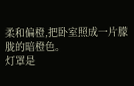柔和偏橙,把卧室照成一片朦胧的暗橙色。
灯罩是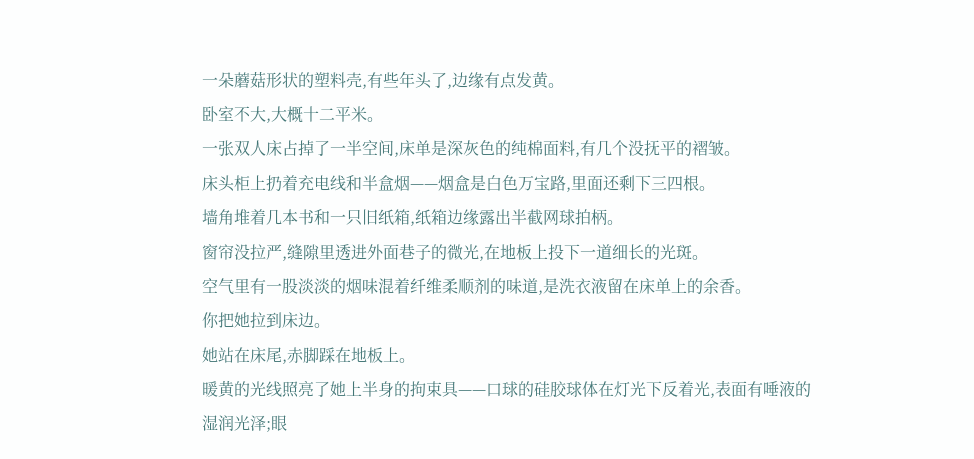一朵蘑菇形状的塑料壳,有些年头了,边缘有点发黄。
卧室不大,大概十二平米。
一张双人床占掉了一半空间,床单是深灰色的纯棉面料,有几个没抚平的褶皱。
床头柜上扔着充电线和半盒烟——烟盒是白色万宝路,里面还剩下三四根。
墙角堆着几本书和一只旧纸箱,纸箱边缘露出半截网球拍柄。
窗帘没拉严,缝隙里透进外面巷子的微光,在地板上投下一道细长的光斑。
空气里有一股淡淡的烟味混着纤维柔顺剂的味道,是洗衣液留在床单上的余香。
你把她拉到床边。
她站在床尾,赤脚踩在地板上。
暖黄的光线照亮了她上半身的拘束具——口球的硅胶球体在灯光下反着光,表面有唾液的湿润光泽;眼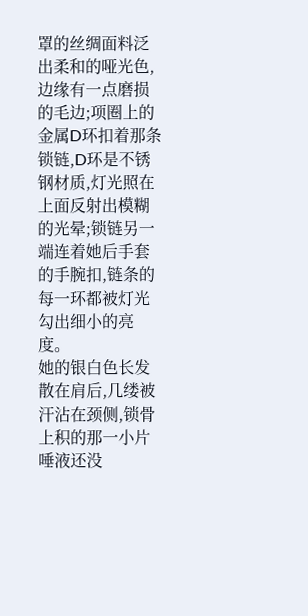罩的丝绸面料泛出柔和的哑光色,边缘有一点磨损的毛边;项圈上的金属D环扣着那条锁链,D环是不锈钢材质,灯光照在上面反射出模糊的光晕;锁链另一端连着她后手套的手腕扣,链条的每一环都被灯光勾出细小的亮度。
她的银白色长发散在肩后,几缕被汗沾在颈侧,锁骨上积的那一小片唾液还没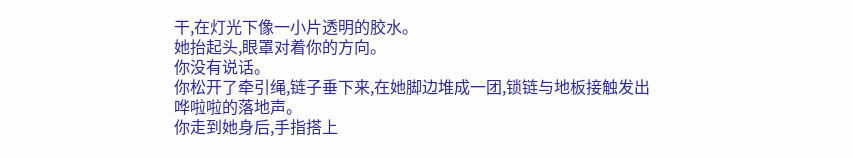干,在灯光下像一小片透明的胶水。
她抬起头,眼罩对着你的方向。
你没有说话。
你松开了牵引绳,链子垂下来,在她脚边堆成一团,锁链与地板接触发出哗啦啦的落地声。
你走到她身后,手指搭上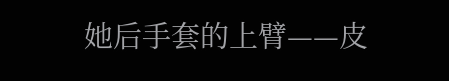她后手套的上臂——皮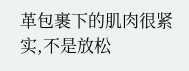革包裹下的肌肉很紧实,不是放松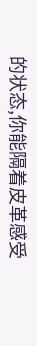的状态,你能隔着皮革感受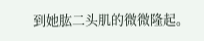到她肱二头肌的微微隆起。